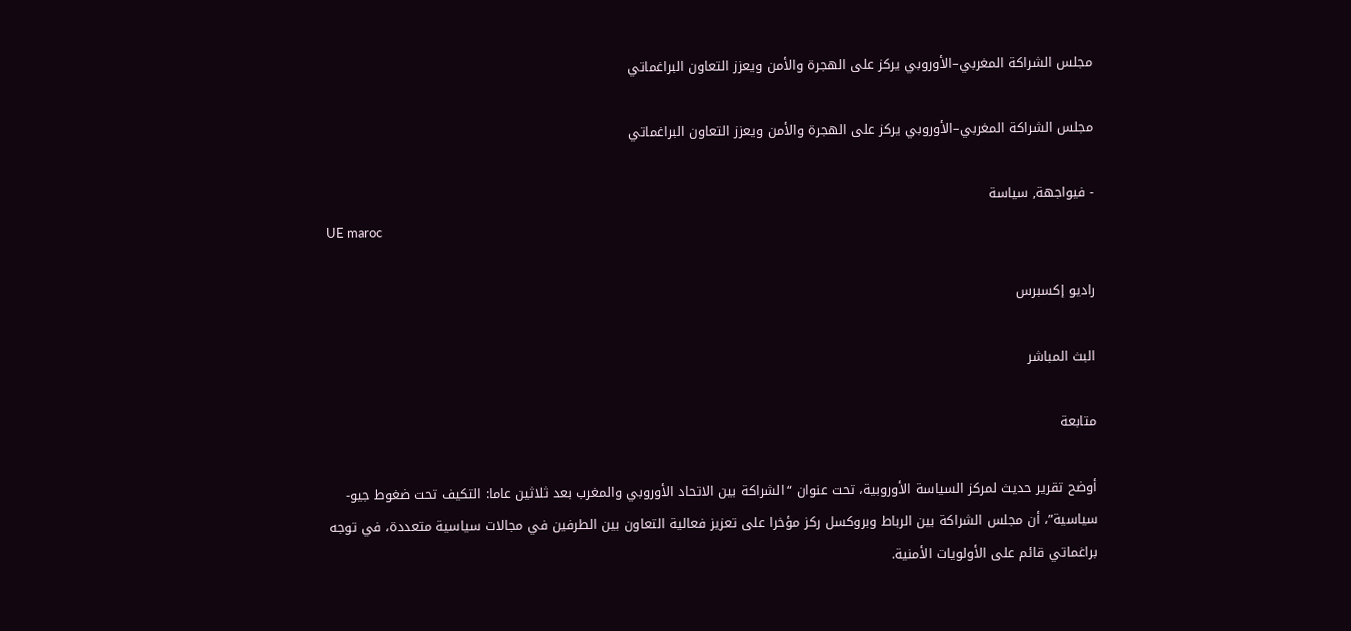مجلس الشراكة المغربي–الأوروبي يركز على الهجرة والأمن ويعزز التعاون البراغماتي

مجلس الشراكة المغربي–الأوروبي يركز على الهجرة والأمن ويعزز التعاون البراغماتي

- فيواجهة, سياسة
UE maroc

راديو إكسبرس

البث المباشر

متابعة

أوضح تقرير حديث لمركز السياسة الأوروبية، تحت عنوان “الشراكة بين الاتحاد الأوروبي والمغرب بعد ثلاثين عاما: التكيف تحت ضغوط جيو-سياسية”، أن مجلس الشراكة بين الرباط وبروكسل ركز مؤخرا على تعزيز فعالية التعاون بين الطرفين في مجالات سياسية متعددة، في توجه براغماتي قائم على الأولويات الأمنية.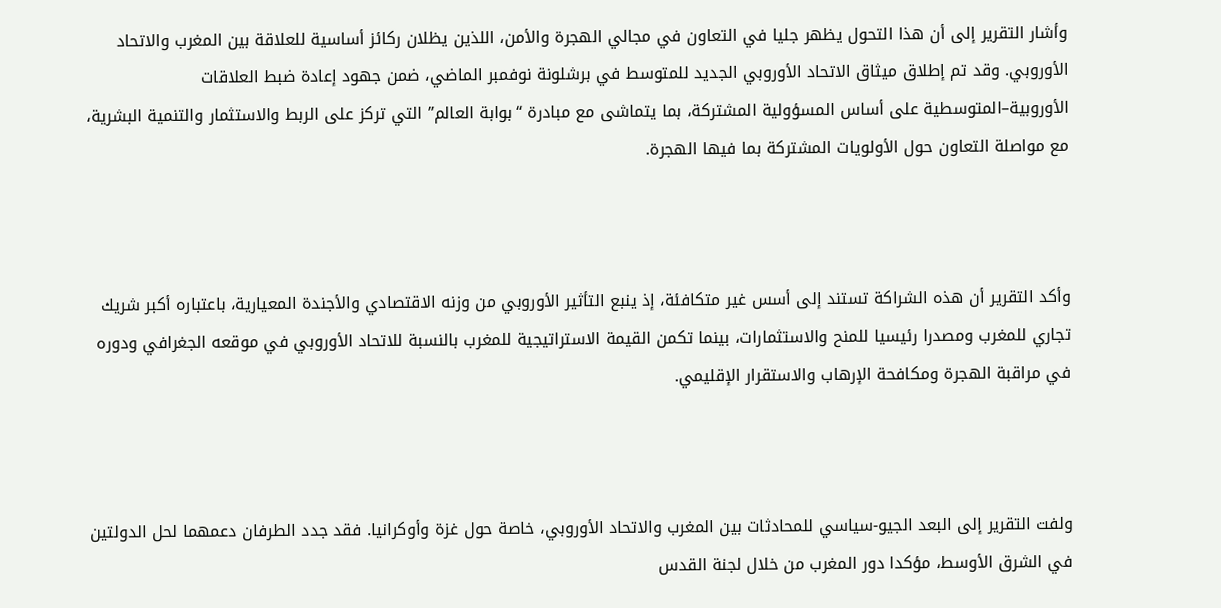وأشار التقرير إلى أن هذا التحول يظهر جليا في التعاون في مجالي الهجرة والأمن، اللذين يظلان ركائز أساسية للعلاقة بين المغرب والاتحاد الأوروبي. وقد تم إطلاق ميثاق الاتحاد الأوروبي الجديد للمتوسط في برشلونة نوفمبر الماضي، ضمن جهود إعادة ضبط العلاقات الأوروبية–المتوسطية على أساس المسؤولية المشتركة، بما يتماشى مع مبادرة “بوابة العالم” التي تركز على الربط والاستثمار والتنمية البشرية، مع مواصلة التعاون حول الأولويات المشتركة بما فيها الهجرة.



وأكد التقرير أن هذه الشراكة تستند إلى أسس غير متكافئة، إذ ينبع التأثير الأوروبي من وزنه الاقتصادي والأجندة المعيارية، باعتباره أكبر شريك تجاري للمغرب ومصدرا رئيسيا للمنح والاستثمارات، بينما تكمن القيمة الاستراتيجية للمغرب بالنسبة للاتحاد الأوروبي في موقعه الجغرافي ودوره في مراقبة الهجرة ومكافحة الإرهاب والاستقرار الإقليمي.



ولفت التقرير إلى البعد الجيو-سياسي للمحادثات بين المغرب والاتحاد الأوروبي، خاصة حول غزة وأوكرانيا. فقد جدد الطرفان دعمهما لحل الدولتين في الشرق الأوسط، مؤكدا دور المغرب من خلال لجنة القدس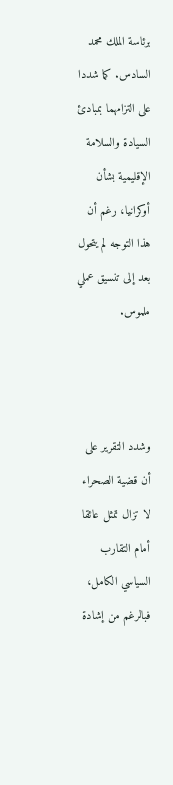برئاسة الملك محمد السادس. كما شددا على التزامهما بمبادئ السيادة والسلامة الإقليمية بشأن أوكرانيا، رغم أن هذا التوجه لم يتحول بعد إلى تنسيق عملي ملموس.



وشدد التقرير على أن قضية الصحراء لا تزال تمثل عائقا أمام التقارب السياسي الكامل، فبالرغم من إشادة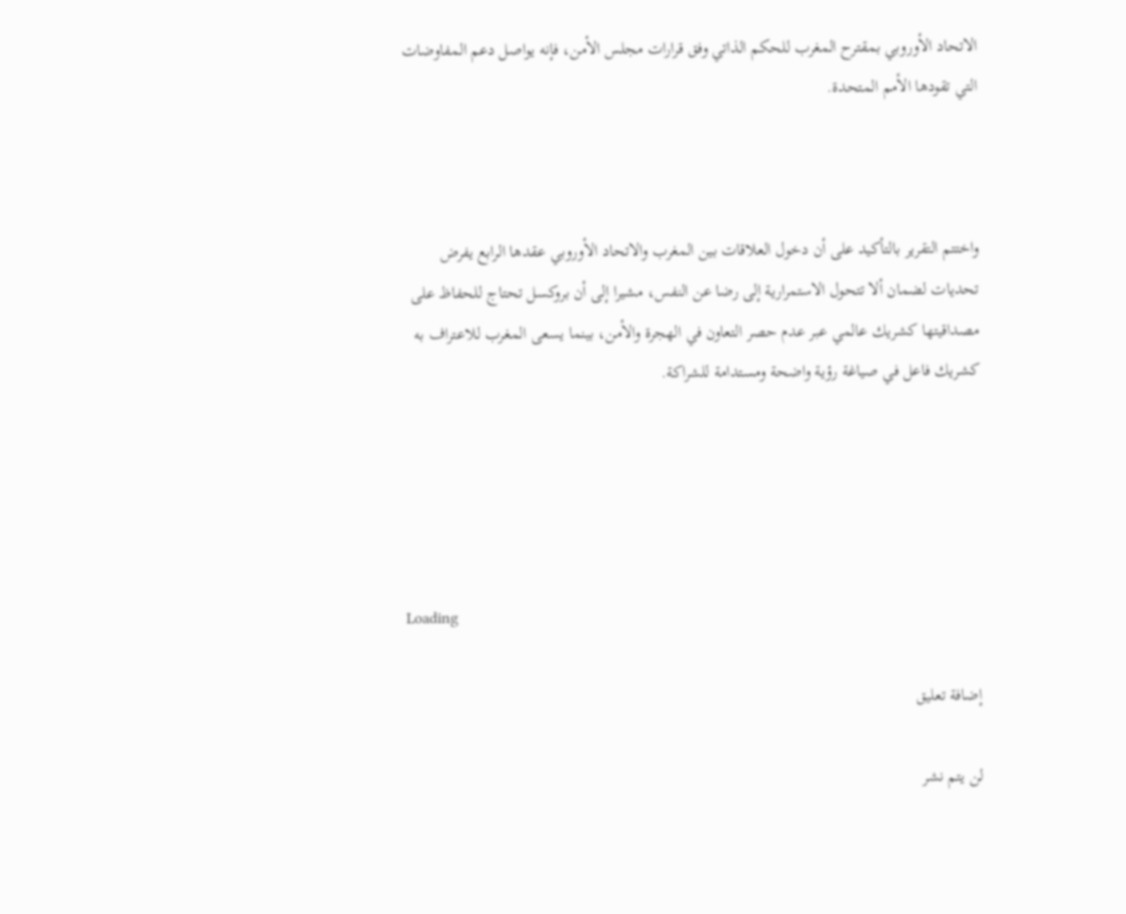الاتحاد الأوروبي بمقترح المغرب للحكم الذاتي وفق قرارات مجلس الأمن، فإنه يواصل دعم المفاوضات التي تقودها الأمم المتحدة.



واختتم التقرير بالتأكيد على أن دخول العلاقات بين المغرب والاتحاد الأوروبي عقدها الرابع يفرض تحديات لضمان ألا تتحول الاستمرارية إلى رضا عن النفس، مشيرا إلى أن بروكسل تحتاج للحفاظ على مصداقيتها كشريك عالمي عبر عدم حصر التعاون في الهجرة والأمن، بينما يسعى المغرب للاعتراف به كشريك فاعل في صياغة رؤية واضحة ومستدامة للشراكة.





Loading

إضافة تعليق

لن يتم نشر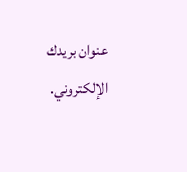عنوان بريدك الإلكتروني.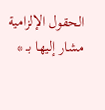الحقول الإلزامية مشار إليها بـ *